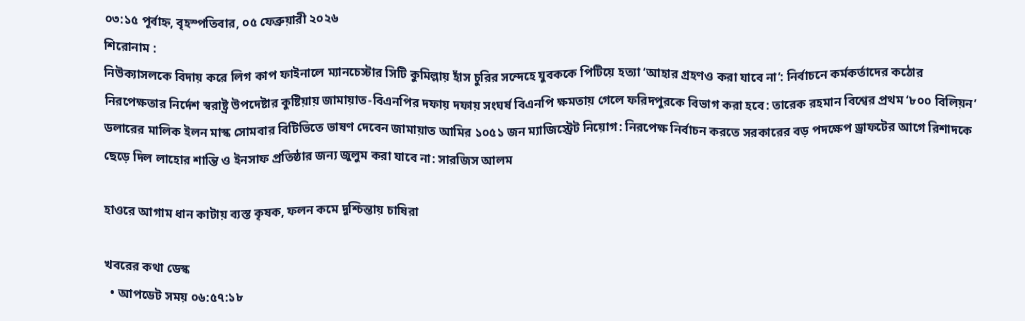০৩:১৫ পূর্বাহ্ন, বৃহস্পতিবার, ০৫ ফেব্রুয়ারী ২০২৬
শিরোনাম :
নিউক্যাসলকে বিদায় করে লিগ কাপ ফাইনালে ম্যানচেস্টার সিটি কুমিল্লায় হাঁস চুরির সন্দেহে যুবককে পিটিয়ে হত্যা ‘আহার গ্রহণও করা যাবে না’: নির্বাচনে কর্মকর্তাদের কঠোর নিরপেক্ষতার নির্দেশ স্বরাষ্ট্র উপদেষ্টার কুষ্টিয়ায় জামায়াত-বিএনপির দফায় দফায় সংঘর্ষ বিএনপি ক্ষমতায় গেলে ফরিদপুরকে বিভাগ করা হবে: তারেক রহমান বিশ্বের প্রথম ‘৮০০ বিলিয়ন’ ডলারের মালিক ইলন মাস্ক সোমবার বিটিভিতে ভাষণ দেবেন জামায়াত আমির ১০৫১ জন ম্যাজিস্ট্রেট নিয়োগ: নিরপেক্ষ নির্বাচন করতে সরকারের বড় পদক্ষেপ ড্রাফটের আগে রিশাদকে ছেড়ে দিল লাহোর শান্তি ও ইনসাফ প্রতিষ্ঠার জন্য জুলুম করা যাবে না: সারজিস আলম

হাওরে আগাম ধান কাটায় ব্যস্ত কৃষক, ফলন কমে দুশ্চিন্তায় চাষিরা

খবরের কথা ডেস্ক
  • আপডেট সময় ০৬:৫৭:১৮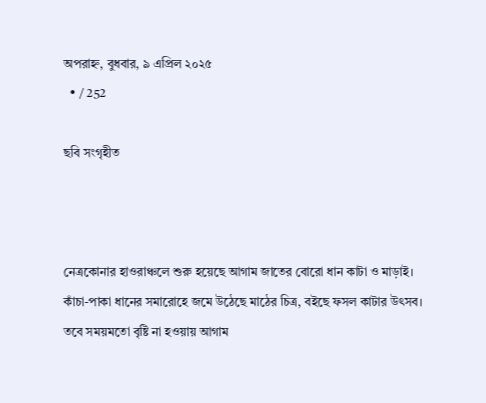অপরাহ্ন, বুধবার, ৯ এপ্রিল ২০২৫
  • / 252

ছবি সংগৃহীত



নেত্রকোনার হাওরাঞ্চলে শুরু হয়েছে আগাম জাতের বোরো ধান কাটা ও মাড়াই। কাঁচা-পাকা ধানের সমারোহে জমে উঠেছে মাঠের চিত্র, বইছে ফসল কাটার উৎসব। তবে সময়মতো বৃষ্টি না হওয়ায় আগাম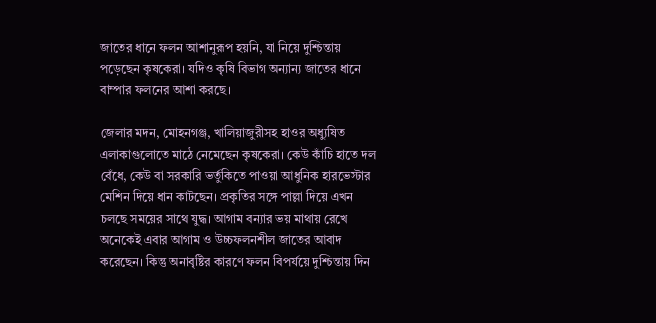জাতের ধানে ফলন আশানুরূপ হয়নি, যা নিয়ে দুশ্চিন্তায় পড়েছেন কৃষকেরা। যদিও কৃষি বিভাগ অন্যান্য জাতের ধানে বাম্পার ফলনের আশা করছে।

জেলার মদন, মোহনগঞ্জ, খালিয়াজুরীসহ হাওর অধ্যুষিত এলাকাগুলোতে মাঠে নেমেছেন কৃষকেরা। কেউ কাঁচি হাতে দল বেঁধে, কেউ বা সরকারি ভর্তুকিতে পাওয়া আধুনিক হারভেস্টার মেশিন দিয়ে ধান কাটছেন। প্রকৃতির সঙ্গে পাল্লা দিয়ে এখন চলছে সময়ের সাথে যুদ্ধ। আগাম বন্যার ভয় মাথায় রেখে অনেকেই এবার আগাম ও উচ্চফলনশীল জাতের আবাদ করেছেন। কিন্তু অনাবৃষ্টির কারণে ফলন বিপর্যয়ে দুশ্চিন্তায় দিন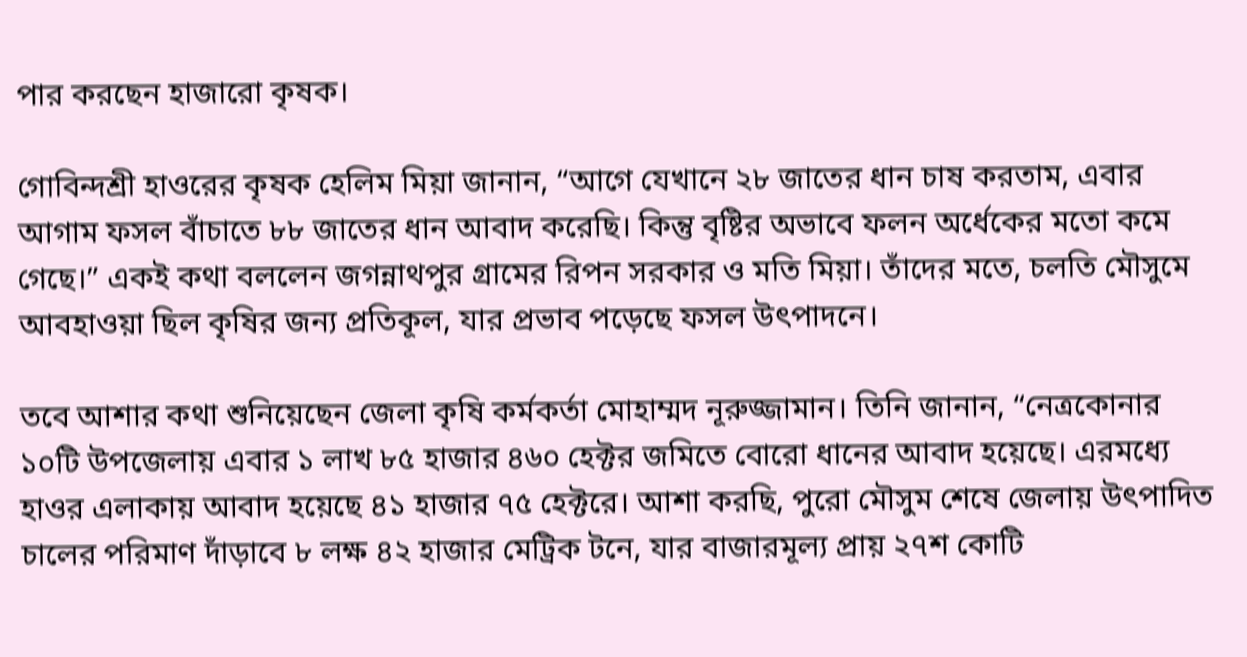পার করছেন হাজারো কৃষক।

গোবিন্দশ্রী হাওরের কৃষক হেলিম মিয়া জানান, “আগে যেখানে ২৮ জাতের ধান চাষ করতাম, এবার আগাম ফসল বাঁচাতে ৮৮ জাতের ধান আবাদ করেছি। কিন্তু বৃষ্টির অভাবে ফলন অর্ধেকের মতো কমে গেছে।” একই কথা বললেন জগন্নাথপুর গ্রামের রিপন সরকার ও মতি মিয়া। তাঁদের মতে, চলতি মৌসুমে আবহাওয়া ছিল কৃষির জন্য প্রতিকূল, যার প্রভাব পড়েছে ফসল উৎপাদনে।

তবে আশার কথা শুনিয়েছেন জেলা কৃষি কর্মকর্তা মোহাম্মদ নূরুজ্জামান। তিনি জানান, “নেত্রকোনার ১০টি উপজেলায় এবার ১ লাখ ৮৫ হাজার ৪৬০ হেক্টর জমিতে বোরো ধানের আবাদ হয়েছে। এরমধ্যে হাওর এলাকায় আবাদ হয়েছে ৪১ হাজার ৭৫ হেক্টরে। আশা করছি, পুরো মৌসুম শেষে জেলায় উৎপাদিত চালের পরিমাণ দাঁড়াবে ৮ লক্ষ ৪২ হাজার মেট্রিক টনে, যার বাজারমূল্য প্রায় ২৭শ কোটি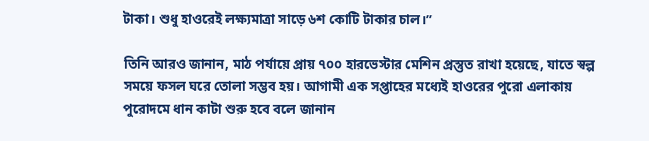টাকা। শুধু হাওরেই লক্ষ্যমাত্রা সাড়ে ৬শ কোটি টাকার চাল।”

তিনি আরও জানান, মাঠ পর্যায়ে প্রায় ৭০০ হারভেস্টার মেশিন প্রস্তুত রাখা হয়েছে, যাতে স্বল্প সময়ে ফসল ঘরে তোলা সম্ভব হয়। আগামী এক সপ্তাহের মধ্যেই হাওরের পুরো এলাকায় পুরোদমে ধান কাটা শুরু হবে বলে জানান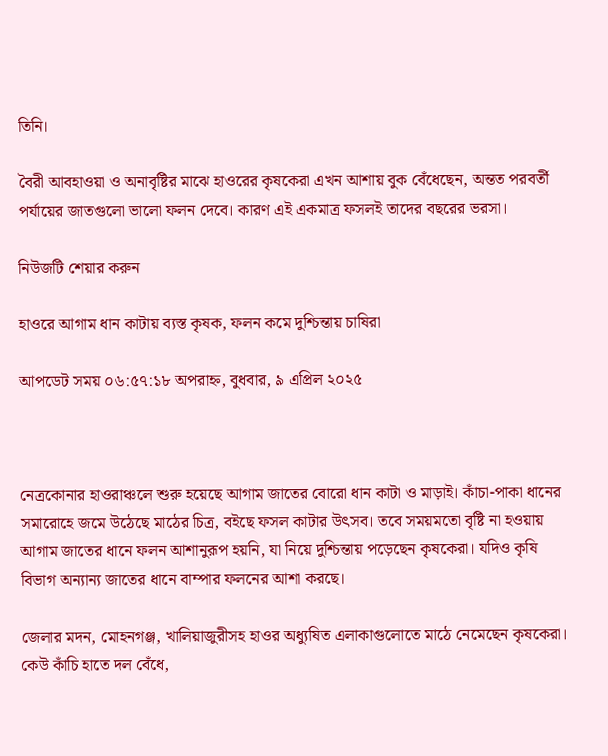তিনি।

বৈরী আবহাওয়া ও অনাবৃষ্টির মাঝে হাওরের কৃষকেরা এখন আশায় বুক বেঁধেছেন, অন্তত পরবর্তী পর্যায়ের জাতগুলো ভালো ফলন দেবে। কারণ এই একমাত্র ফসলই তাদের বছরের ভরসা।

নিউজটি শেয়ার করুন

হাওরে আগাম ধান কাটায় ব্যস্ত কৃষক, ফলন কমে দুশ্চিন্তায় চাষিরা

আপডেট সময় ০৬:৫৭:১৮ অপরাহ্ন, বুধবার, ৯ এপ্রিল ২০২৫



নেত্রকোনার হাওরাঞ্চলে শুরু হয়েছে আগাম জাতের বোরো ধান কাটা ও মাড়াই। কাঁচা-পাকা ধানের সমারোহে জমে উঠেছে মাঠের চিত্র, বইছে ফসল কাটার উৎসব। তবে সময়মতো বৃষ্টি না হওয়ায় আগাম জাতের ধানে ফলন আশানুরূপ হয়নি, যা নিয়ে দুশ্চিন্তায় পড়েছেন কৃষকেরা। যদিও কৃষি বিভাগ অন্যান্য জাতের ধানে বাম্পার ফলনের আশা করছে।

জেলার মদন, মোহনগঞ্জ, খালিয়াজুরীসহ হাওর অধ্যুষিত এলাকাগুলোতে মাঠে নেমেছেন কৃষকেরা। কেউ কাঁচি হাতে দল বেঁধে,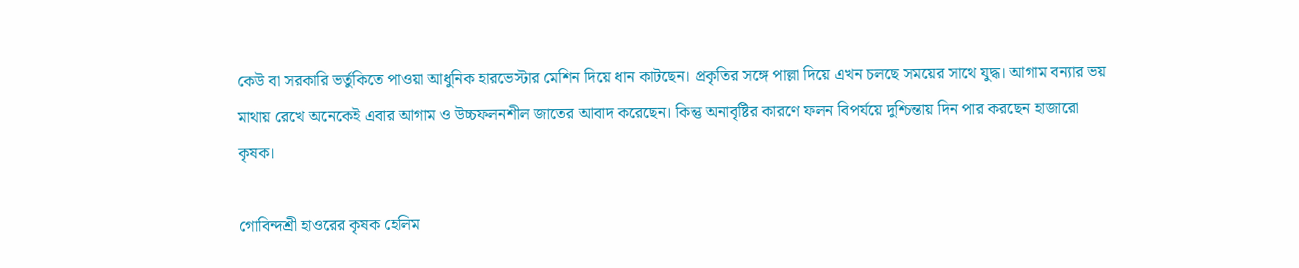কেউ বা সরকারি ভর্তুকিতে পাওয়া আধুনিক হারভেস্টার মেশিন দিয়ে ধান কাটছেন। প্রকৃতির সঙ্গে পাল্লা দিয়ে এখন চলছে সময়ের সাথে যুদ্ধ। আগাম বন্যার ভয় মাথায় রেখে অনেকেই এবার আগাম ও উচ্চফলনশীল জাতের আবাদ করেছেন। কিন্তু অনাবৃষ্টির কারণে ফলন বিপর্যয়ে দুশ্চিন্তায় দিন পার করছেন হাজারো কৃষক।

গোবিন্দশ্রী হাওরের কৃষক হেলিম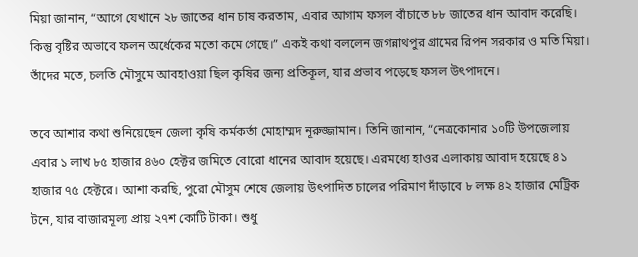মিয়া জানান, “আগে যেখানে ২৮ জাতের ধান চাষ করতাম, এবার আগাম ফসল বাঁচাতে ৮৮ জাতের ধান আবাদ করেছি। কিন্তু বৃষ্টির অভাবে ফলন অর্ধেকের মতো কমে গেছে।” একই কথা বললেন জগন্নাথপুর গ্রামের রিপন সরকার ও মতি মিয়া। তাঁদের মতে, চলতি মৌসুমে আবহাওয়া ছিল কৃষির জন্য প্রতিকূল, যার প্রভাব পড়েছে ফসল উৎপাদনে।

তবে আশার কথা শুনিয়েছেন জেলা কৃষি কর্মকর্তা মোহাম্মদ নূরুজ্জামান। তিনি জানান, “নেত্রকোনার ১০টি উপজেলায় এবার ১ লাখ ৮৫ হাজার ৪৬০ হেক্টর জমিতে বোরো ধানের আবাদ হয়েছে। এরমধ্যে হাওর এলাকায় আবাদ হয়েছে ৪১ হাজার ৭৫ হেক্টরে। আশা করছি, পুরো মৌসুম শেষে জেলায় উৎপাদিত চালের পরিমাণ দাঁড়াবে ৮ লক্ষ ৪২ হাজার মেট্রিক টনে, যার বাজারমূল্য প্রায় ২৭শ কোটি টাকা। শুধু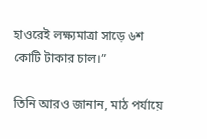হাওরেই লক্ষ্যমাত্রা সাড়ে ৬শ কোটি টাকার চাল।”

তিনি আরও জানান, মাঠ পর্যায়ে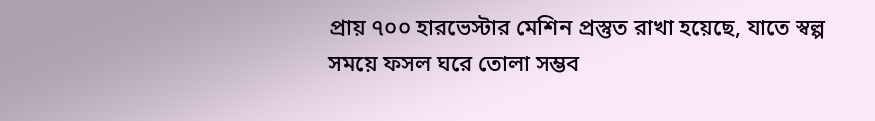প্রায় ৭০০ হারভেস্টার মেশিন প্রস্তুত রাখা হয়েছে, যাতে স্বল্প সময়ে ফসল ঘরে তোলা সম্ভব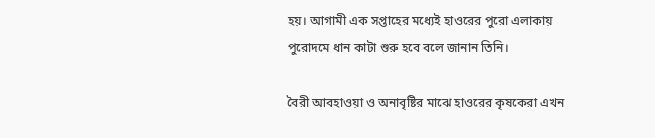হয়। আগামী এক সপ্তাহের মধ্যেই হাওরের পুরো এলাকায় পুরোদমে ধান কাটা শুরু হবে বলে জানান তিনি।

বৈরী আবহাওয়া ও অনাবৃষ্টির মাঝে হাওরের কৃষকেরা এখন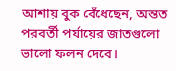আশায় বুক বেঁধেছেন, অন্তত পরবর্তী পর্যায়ের জাতগুলো ভালো ফলন দেবে।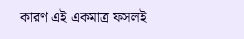কারণ এই একমাত্র ফসলই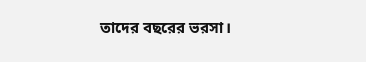তাদের বছরের ভরসা।